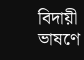বিদায়ী ভাষণে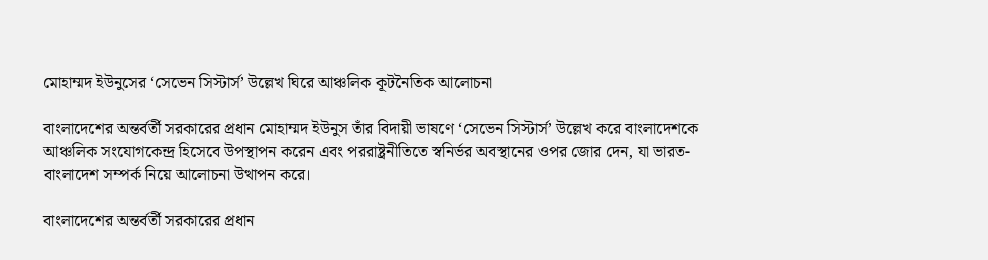মোহাম্মদ ইউনুসের ‘সেভেন সিস্টার্স’ উল্লেখ ঘিরে আঞ্চলিক কূটনৈতিক আলোচনা

বাংলাদেশের অন্তর্বর্তী সরকারের প্রধান মোহাম্মদ ইউনুস তাঁর বিদায়ী ভাষণে ‘সেভেন সিস্টার্স’ উল্লেখ করে বাংলাদেশকে আঞ্চলিক সংযোগকেন্দ্র হিসেবে উপস্থাপন করেন এবং পররাষ্ট্রনীতিতে স্বনির্ভর অবস্থানের ওপর জোর দেন, যা ভারত-বাংলাদেশ সম্পর্ক নিয়ে আলোচনা উত্থাপন করে।

বাংলাদেশের অন্তর্বর্তী সরকারের প্রধান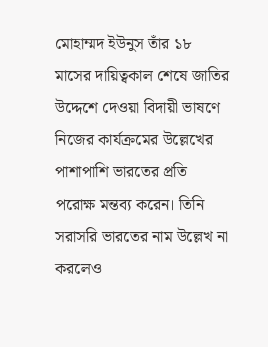মোহাম্মদ ইউনুস তাঁর ১৮ মাসের দায়িত্বকাল শেষে জাতির উদ্দেশে দেওয়া বিদায়ী ভাষণে নিজের কার্যক্রমের উল্লেখের পাশাপাশি ভারতের প্রতি পরোক্ষ মন্তব্য করেন। তিনি সরাসরি ভারতের নাম উল্লেখ না করলেও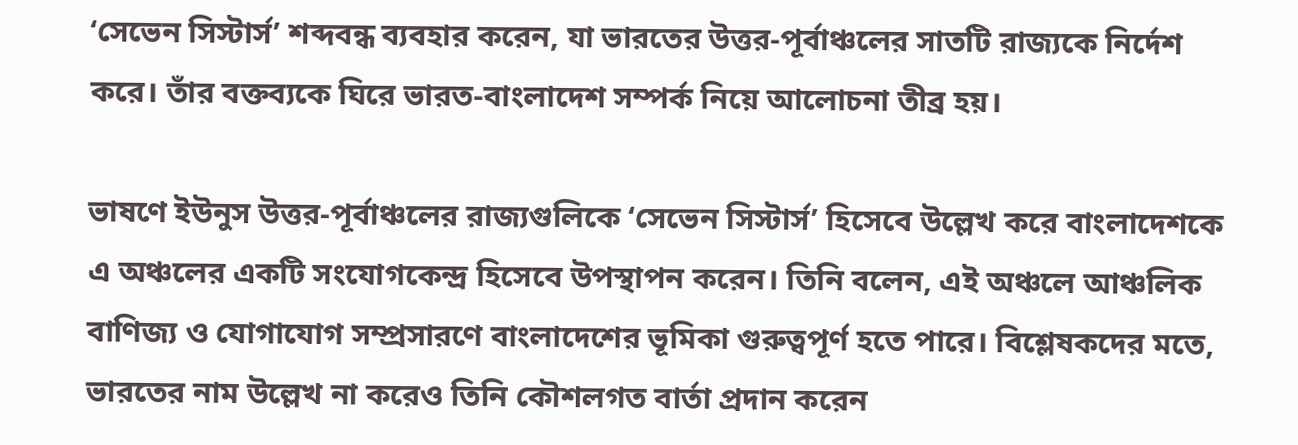‘সেভেন সিস্টার্স’ শব্দবন্ধ ব্যবহার করেন, যা ভারতের উত্তর-পূর্বাঞ্চলের সাতটি রাজ্যকে নির্দেশ করে। তাঁর বক্তব্যকে ঘিরে ভারত-বাংলাদেশ সম্পর্ক নিয়ে আলোচনা তীব্র হয়।

ভাষণে ইউনুস উত্তর-পূর্বাঞ্চলের রাজ্যগুলিকে ‘সেভেন সিস্টার্স’ হিসেবে উল্লেখ করে বাংলাদেশকে এ অঞ্চলের একটি সংযোগকেন্দ্র হিসেবে উপস্থাপন করেন। তিনি বলেন, এই অঞ্চলে আঞ্চলিক বাণিজ্য ও যোগাযোগ সম্প্রসারণে বাংলাদেশের ভূমিকা গুরুত্বপূর্ণ হতে পারে। বিশ্লেষকদের মতে, ভারতের নাম উল্লেখ না করেও তিনি কৌশলগত বার্তা প্রদান করেন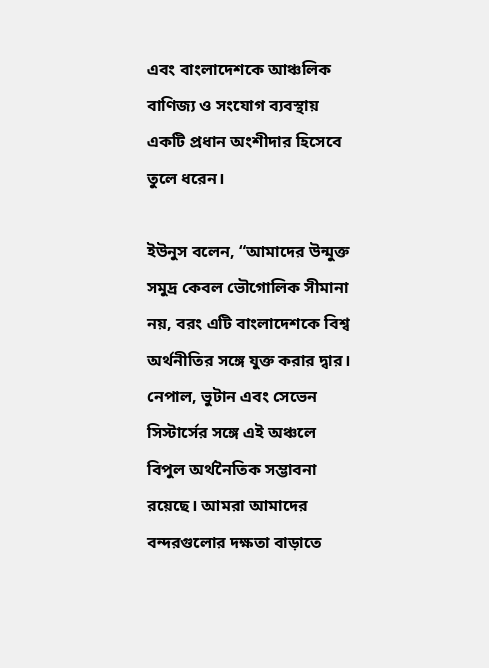এবং বাংলাদেশকে আঞ্চলিক বাণিজ্য ও সংযোগ ব্যবস্থায় একটি প্রধান অংশীদার হিসেবে তুলে ধরেন।

ইউনুস বলেন, “আমাদের উন্মুক্ত সমুদ্র কেবল ভৌগোলিক সীমানা নয়, বরং এটি বাংলাদেশকে বিশ্ব অর্থনীতির সঙ্গে যুক্ত করার দ্বার। নেপাল, ভুটান এবং সেভেন সিস্টার্সের সঙ্গে এই অঞ্চলে বিপুল অর্থনৈতিক সম্ভাবনা রয়েছে। আমরা আমাদের বন্দরগুলোর দক্ষতা বাড়াতে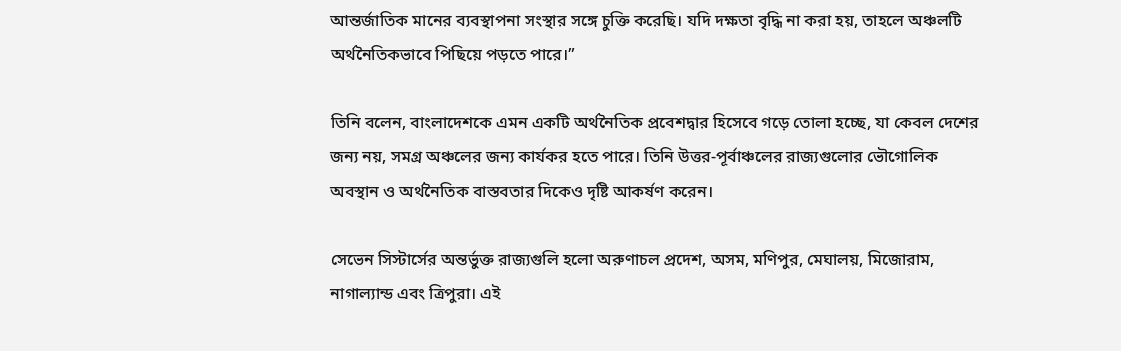আন্তর্জাতিক মানের ব্যবস্থাপনা সংস্থার সঙ্গে চুক্তি করেছি। যদি দক্ষতা বৃদ্ধি না করা হয়, তাহলে অঞ্চলটি অর্থনৈতিকভাবে পিছিয়ে পড়তে পারে।”

তিনি বলেন, বাংলাদেশকে এমন একটি অর্থনৈতিক প্রবেশদ্বার হিসেবে গড়ে তোলা হচ্ছে, যা কেবল দেশের জন্য নয়, সমগ্র অঞ্চলের জন্য কার্যকর হতে পারে। তিনি উত্তর-পূর্বাঞ্চলের রাজ্যগুলোর ভৌগোলিক অবস্থান ও অর্থনৈতিক বাস্তবতার দিকেও দৃষ্টি আকর্ষণ করেন।

সেভেন সিস্টার্সের অন্তর্ভুক্ত রাজ্যগুলি হলো অরুণাচল প্রদেশ, অসম, মণিপুর, মেঘালয়, মিজোরাম, নাগাল্যান্ড এবং ত্রিপুরা। এই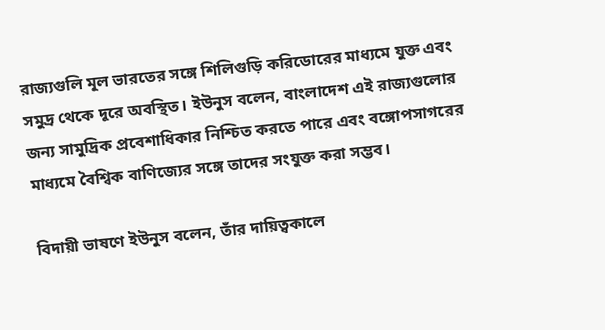রাজ্যগুলি মূল ভারতের সঙ্গে শিলিগুড়ি করিডোরের মাধ্যমে যুক্ত এবং সমুদ্র থেকে দূরে অবস্থিত। ইউনুস বলেন, বাংলাদেশ এই রাজ্যগুলোর জন্য সামুদ্রিক প্রবেশাধিকার নিশ্চিত করতে পারে এবং বঙ্গোপসাগরের মাধ্যমে বৈশ্বিক বাণিজ্যের সঙ্গে তাদের সংযুক্ত করা সম্ভব।

বিদায়ী ভাষণে ইউনুস বলেন, তাঁর দায়িত্বকালে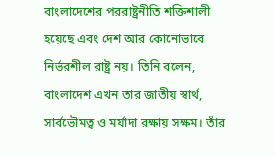বাংলাদেশের পররাষ্ট্রনীতি শক্তিশালী হয়েছে এবং দেশ আর কোনোভাবে নির্ভরশীল রাষ্ট্র নয়। তিনি বলেন, বাংলাদেশ এখন তার জাতীয় স্বার্থ, সার্বভৌমত্ব ও মর্যাদা রক্ষায় সক্ষম। তাঁর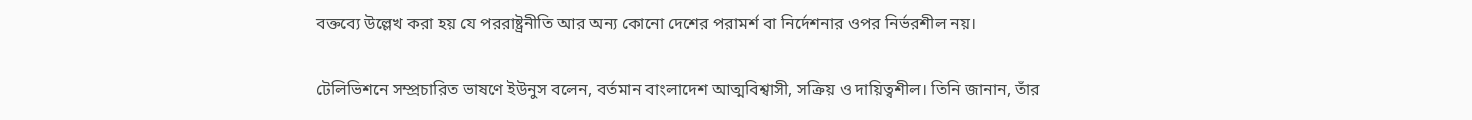বক্তব্যে উল্লেখ করা হয় যে পররাষ্ট্রনীতি আর অন্য কোনো দেশের পরামর্শ বা নির্দেশনার ওপর নির্ভরশীল নয়।

টেলিভিশনে সম্প্রচারিত ভাষণে ইউনুস বলেন, বর্তমান বাংলাদেশ আত্মবিশ্বাসী, সক্রিয় ও দায়িত্বশীল। তিনি জানান, তাঁর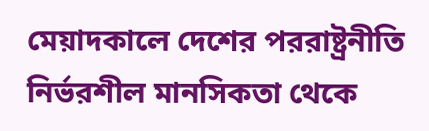মেয়াদকালে দেশের পররাষ্ট্রনীতি নির্ভরশীল মানসিকতা থেকে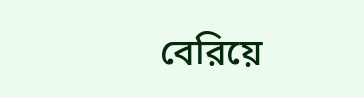বেরিয়ে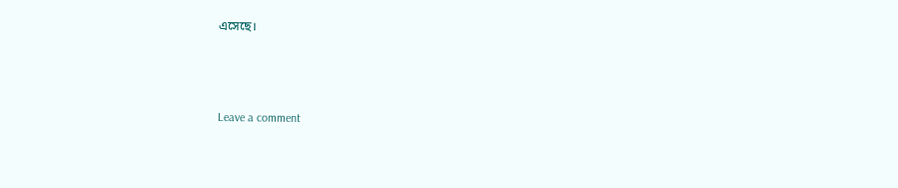এসেছে।



Leave a comment